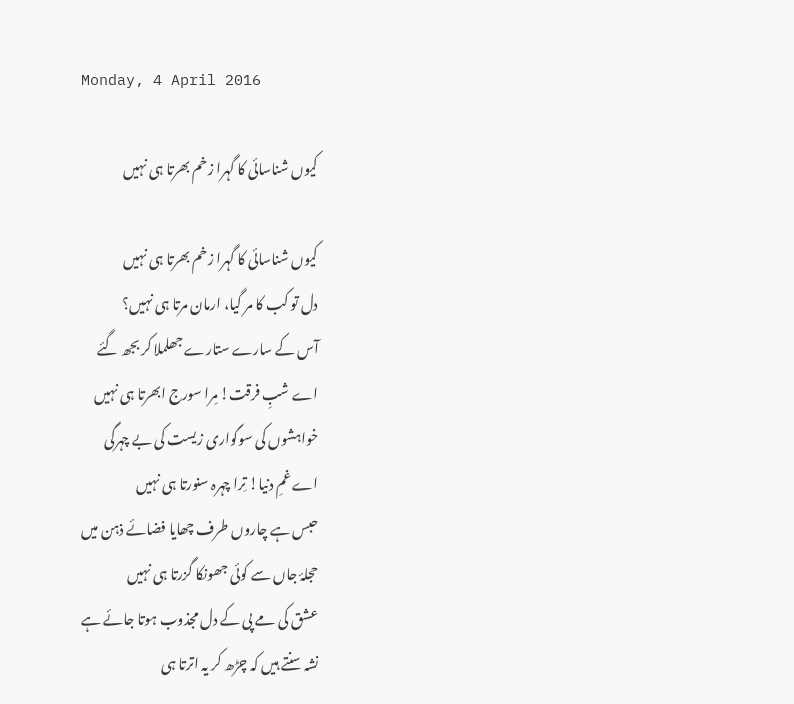Monday, 4 April 2016

کیوں شناسائی کا گہرا زخم بھرتا ہی نہیں

کیوں شناسائی کا گہرا زخم بھرتا ہی نہیں
دل تو کب کا مر گیا، ارمان مرتا ہی نہیں؟
آس کے سارے ستارے جھلملا کر بجھ گئے
اے شبِ فرقت! مِرا سورج ابھرتا ہی نہیں
خواہشوں کی سوگواری زیست کی بے چہرگی
اے غمِ دنیا! تِرا چہرہ سنورتا ہی نہیں
حبس ہے چاروں طرف چھایا فضائے ذہن میں
حجلۂ جاں سے کوئی جھونکا گزرتا ہی نہیں
عشق کی مے پی کے دل مجذوب ہوتا جائے ہے
نشہ سنتے ہیں کہ چڑھ کر یہ اترتا ہی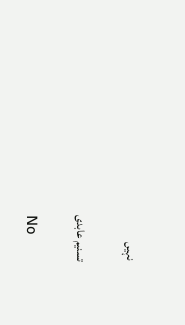نہیں

تسنیم عابدی

No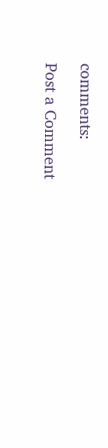comments:

Post a Comment